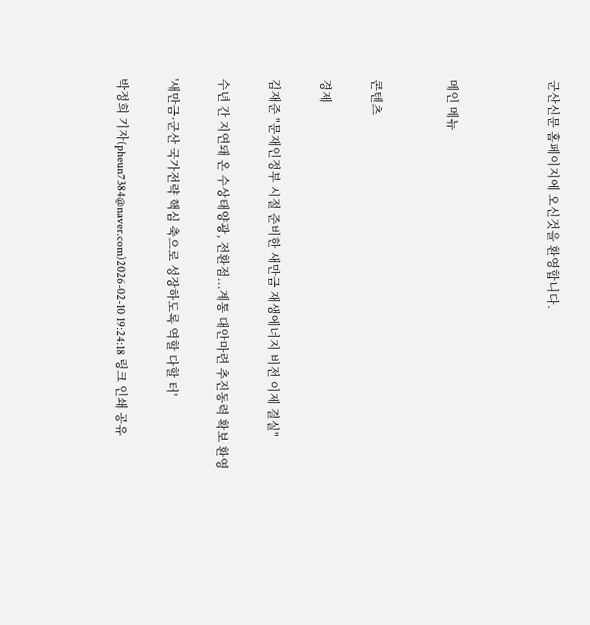군산신문 홈페이지에 오신것을 환영합니다.



메인 메뉴


콘텐츠

경제

김재준 "문재인정부 시절 준비한 새만금 재생에너지 비전 이제 결실"

수년 간 지연돼 온 수상태양광, 전환점...계통 대안마련 추진동력 확보 환영

'새만금·군산 국가전략 핵심 축으로 성장하도록 역할 다할 터'

박정희 기자(pheun7384@naver.com)2026-02-10 19:24:18 링크 인쇄 공유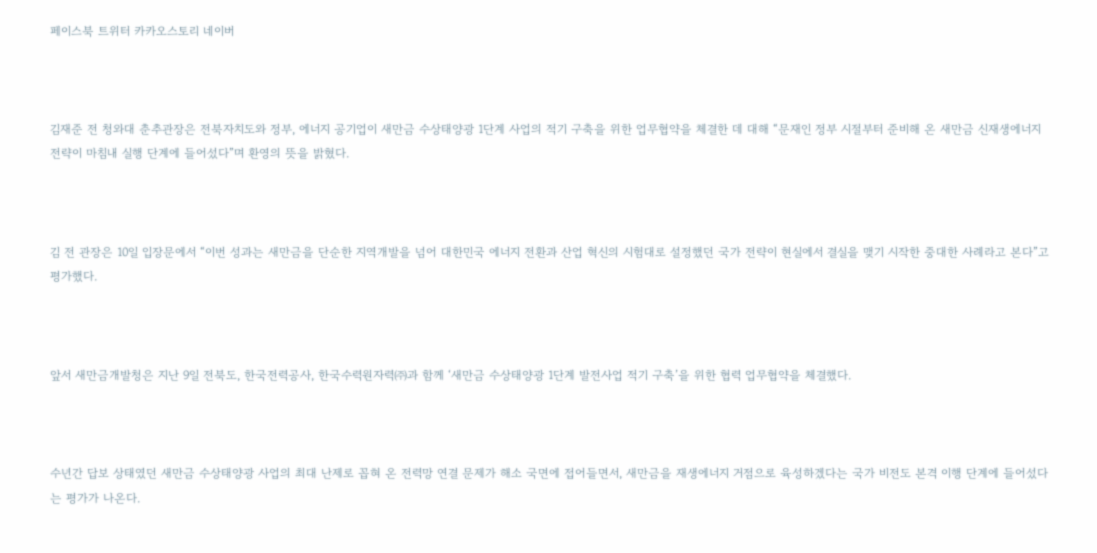페이스북 트위터 카카오스토리 네이버



김재준 전 청와대 춘추관장은 전북자치도와 정부, 에너지 공기업이 새만금 수상태양광 1단계 사업의 적기 구축을 위한 업무협약을 체결한 데 대해 “문재인 정부 시절부터 준비해 온 새만금 신재생에너지 전략이 마침내 실행 단계에 들어섰다”며 환영의 뜻을 밝혔다.



김 전 관장은 10일 입장문에서 “이번 성과는 새만금을 단순한 지역개발을 넘어 대한민국 에너지 전환과 산업 혁신의 시험대로 설정했던 국가 전략이 현실에서 결실을 맺기 시작한 중대한 사례라고 본다”고 평가했다.



앞서 새만금개발청은 지난 9일 전북도, 한국전력공사, 한국수력원자력㈜과 함께 ‘새만금 수상태양광 1단계 발전사업 적기 구축’을 위한 협력 업무협약을 체결했다.



수년간 답보 상태였던 새만금 수상태양광 사업의 최대 난제로 꼽혀 온 전력망 연결 문제가 해소 국면에 접어들면서, 새만금을 재생에너지 거점으로 육성하겠다는 국가 비전도 본격 이행 단계에 들어섰다는 평가가 나온다.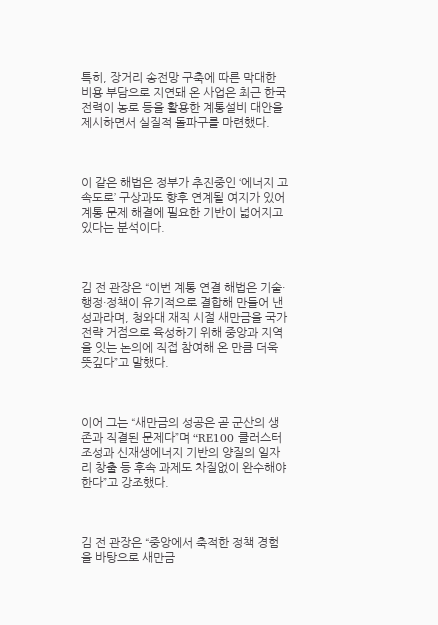특히, 장거리 송전망 구축에 따른 막대한 비용 부담으로 지연돼 온 사업은 최근 한국전력이 농로 등을 활용한 계통설비 대안을 제시하면서 실질적 돌파구를 마련했다.



이 같은 해법은 정부가 추진중인 ‘에너지 고속도로’ 구상과도 향후 연계될 여지가 있어 계통 문제 해결에 필요한 기반이 넓어지고 있다는 분석이다.



김 전 관장은 “이번 계통 연결 해법은 기술·행정·정책이 유기적으로 결합해 만들어 낸 성과라며, 청와대 재직 시절 새만금을 국가 전략 거점으로 육성하기 위해 중앙과 지역을 잇는 논의에 직접 참여해 온 만큼 더욱 뜻깊다”고 말했다.



이어 그는 “새만금의 성공은 곧 군산의 생존과 직결된 문제다”며 “RE100 클러스터 조성과 신재생에너지 기반의 양질의 일자리 창출 등 후속 과제도 차질없이 완수해야 한다”고 강조했다.



김 전 관장은 “중앙에서 축적한 정책 경험을 바탕으로 새만금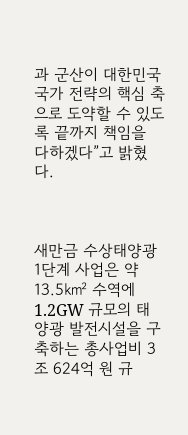과 군산이 대한민국 국가 전략의 핵심 축으로 도약할 수 있도록 끝까지 책임을 다하겠다”고 밝혔다.



새만금 수상태양광 1단계 사업은 약 13.5㎢ 수역에 1.2GW 규모의 태양광 발전시설을 구축하는 총사업비 3조 624억 원 규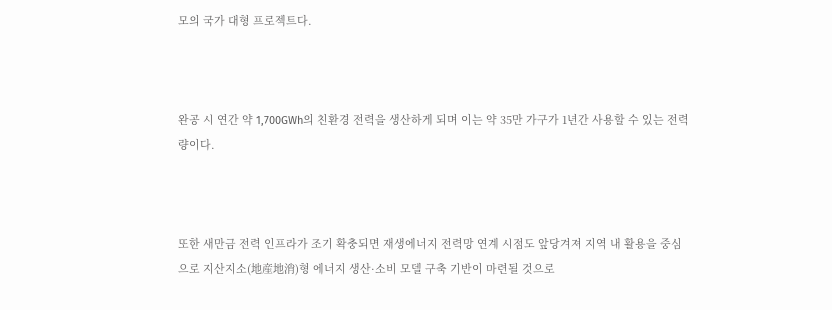모의 국가 대형 프로젝트다.



완공 시 연간 약 1,700GWh의 친환경 전력을 생산하게 되며 이는 약 35만 가구가 1년간 사용할 수 있는 전력량이다.



또한 새만금 전력 인프라가 조기 확충되면 재생에너지 전력망 연계 시점도 앞당겨져 지역 내 활용을 중심으로 지산지소(地産地消)형 에너지 생산·소비 모델 구축 기반이 마련될 것으로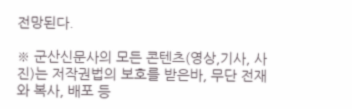전망된다.

※ 군산신문사의 모든 콘텐츠(영상,기사, 사진)는 저작권법의 보호를 받은바, 무단 전재와 복사, 배포 등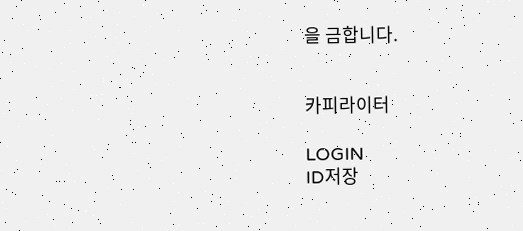을 금합니다.


카피라이터

LOGIN
ID저장